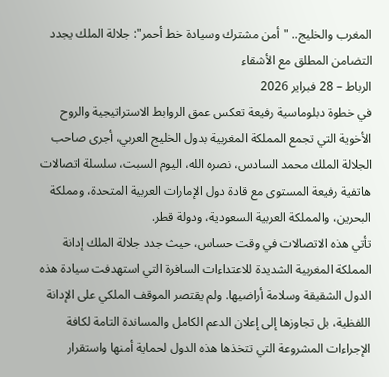المغرب والخليج.. "أمن مشترك وسيادة خط أحمر": جلالة الملك يجدد التضامن المطلق مع الأشقاء
الرباط – 28 فبراير 2026
في خطوة دبلوماسية رفيعة تعكس عمق الروابط الاستراتيجية والروح الأخوية التي تجمع المملكة المغربية بدول الخليج العربي، أجرى صاحب الجلالة الملك محمد السادس، نصره الله، اليوم السبت، سلسلة اتصالات هاتفية رفيعة المستوى مع قادة دول الإمارات العربية المتحدة، ومملكة البحرين، والمملكة العربية السعودية، ودولة قطر.
تأتي هذه الاتصالات في وقت حساس، حيث جدد جلالة الملك إدانة المملكة المغربية الشديدة للاعتداءات السافرة التي استهدفت سيادة هذه الدول الشقيقة وسلامة أراضيها. ولم يقتصر الموقف الملكي على الإدانة اللفظية، بل تجاوزها إلى إعلان الدعم الكامل والمساندة التامة لكافة الإجراءات المشروعة التي تتخذها هذه الدول لحماية أمنها واستقرار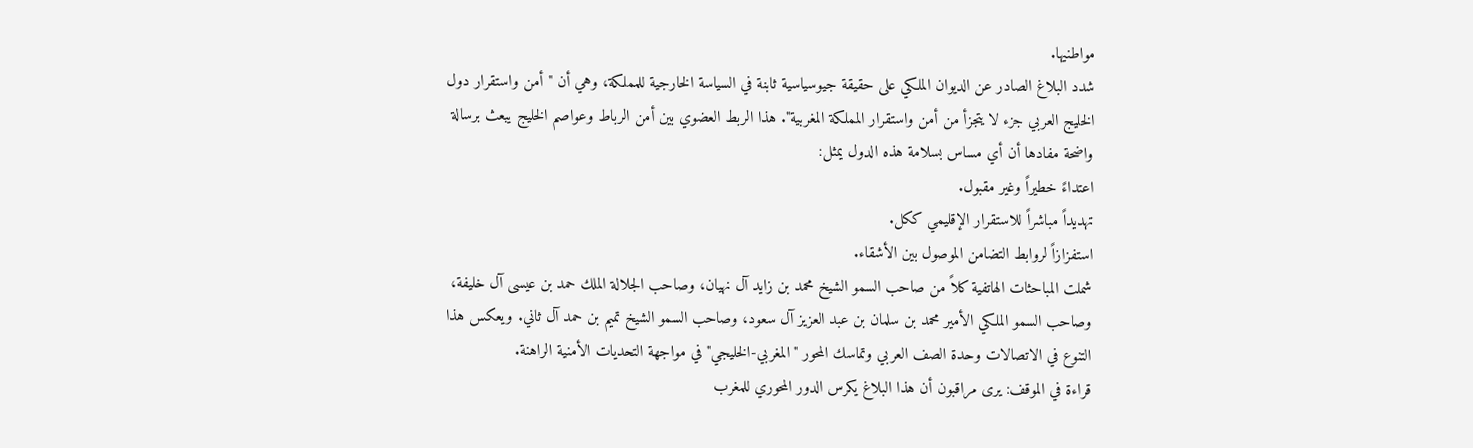مواطنيها.
شدد البلاغ الصادر عن الديوان الملكي على حقيقة جيوسياسية ثابنة في السياسة الخارجية للمملكة، وهي أن "أمن واستقرار دول الخليج العربي جزء لا يتجزأ من أمن واستقرار المملكة المغربية". هذا الربط العضوي بين أمن الرباط وعواصم الخليج يبعث برسالة واضحة مفادها أن أي مساس بسلامة هذه الدول يمثل:
اعتداءً خطيراً وغير مقبول.
تهديداً مباشراً للاستقرار الإقليمي ككل.
استفزازاً لروابط التضامن الموصول بين الأشقاء.
شملت المباحثات الهاتفية كلاً من صاحب السمو الشيخ محمد بن زايد آل نهيان، وصاحب الجلالة الملك حمد بن عيسى آل خليفة، وصاحب السمو الملكي الأمير محمد بن سلمان بن عبد العزيز آل سعود، وصاحب السمو الشيخ تميم بن حمد آل ثاني. ويعكس هذا التنوع في الاتصالات وحدة الصف العربي وتماسك المحور "المغربي-الخليجي" في مواجهة التحديات الأمنية الراهنة.
قراءة في الموقف: يرى مراقبون أن هذا البلاغ يكرس الدور المحوري للمغرب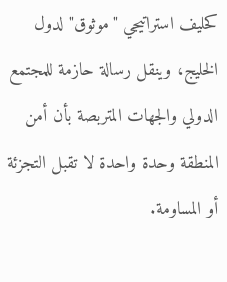كحليف استراتيجي "موثوق" لدول الخليج، وينقل رسالة حازمة للمجتمع الدولي والجهات المتربصة بأن أمن المنطقة وحدة واحدة لا تقبل التجزئة أو المساومة.